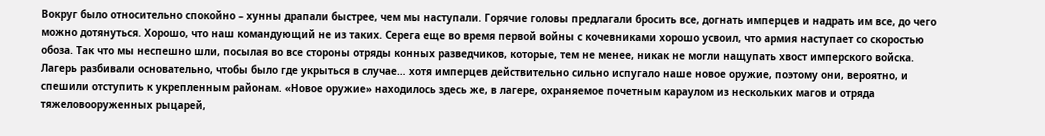Вокруг было относительно спокойно – хунны драпали быстрее, чем мы наступали. Горячие головы предлагали бросить все, догнать имперцев и надрать им все, до чего можно дотянуться. Хорошо, что наш командующий не из таких. Серега еще во время первой войны с кочевниками хорошо усвоил, что армия наступает со скоростью обоза. Так что мы неспешно шли, посылая во все стороны отряды конных разведчиков, которые, тем не менее, никак не могли нащупать хвост имперского войска. Лагерь разбивали основательно, чтобы было где укрыться в случае… хотя имперцев действительно сильно испугало наше новое оружие, поэтому они, вероятно, и спешили отступить к укрепленным районам. «Новое оружие» находилось здесь же, в лагере, охраняемое почетным караулом из нескольких магов и отряда тяжеловооруженных рыцарей,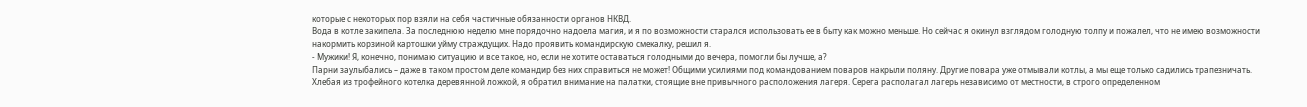которые с некоторых пор взяли на себя частичные обязанности органов НКВД.
Вода в котле закипела. За последнюю неделю мне порядочно надоела магия, и я по возможности старался использовать ее в быту как можно меньше. Но сейчас я окинул взглядом голодную толпу и пожалел, что не имею возможности накормить корзиной картошки уйму страждущих. Надо проявить командирскую смекалку, решил я.
- Мужики! Я, конечно, понимаю ситуацию и все такое, но, если не хотите оставаться голодными до вечера, помогли бы лучше, а?
Парни заулыбались – даже в таком простом деле командир без них справиться не может! Общими усилиями под командованием поваров накрыли поляну. Другие повара уже отмывали котлы, а мы еще только садились трапезничать.
Хлебая из трофейного котелка деревянной ложкой, я обратил внимание на палатки, стоящие вне привычного расположения лагеря. Серега располагал лагерь независимо от местности, в строго определенном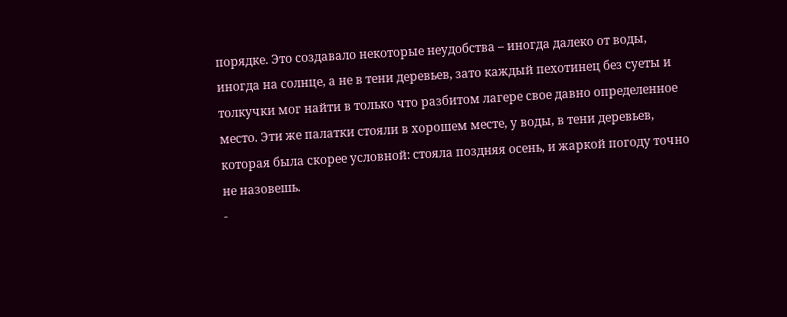порядке. Это создавало некоторые неудобства – иногда далеко от воды, иногда на солнце, а не в тени деревьев, зато каждый пехотинец без суеты и толкучки мог найти в только что разбитом лагере свое давно определенное место. Эти же палатки стояли в хорошем месте, у воды, в тени деревьев, которая была скорее условной: стояла поздняя осень, и жаркой погоду точно не назовешь.
-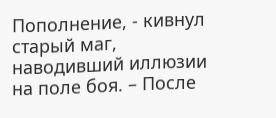Пополнение, - кивнул старый маг, наводивший иллюзии на поле боя. – После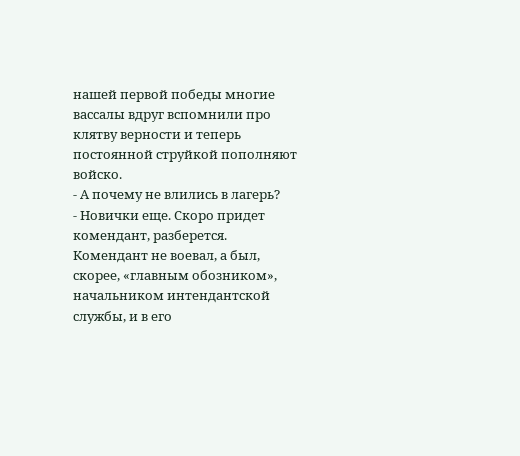нашей первой победы многие вассалы вдруг вспомнили про клятву верности и теперь постоянной струйкой пополняют войско.
- А почему не влились в лагерь?
- Новички еще. Скоро придет комендант, разберется.
Комендант не воевал, а был, скорее, «главным обозником», начальником интендантской службы, и в его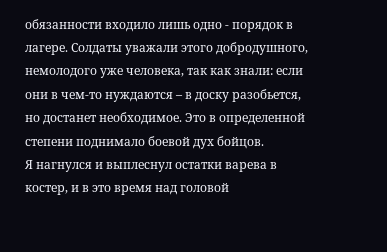обязанности входило лишь одно - порядок в лагере. Солдаты уважали этого добродушного, немолодого уже человека, так как знали: если они в чем-то нуждаются – в доску разобьется, но достанет необходимое. Это в определенной степени поднимало боевой дух бойцов.
Я нагнулся и выплеснул остатки варева в костер, и в это время над головой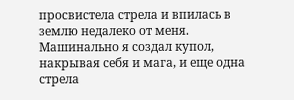просвистела стрела и впилась в землю недалеко от меня. Машинально я создал купол, накрывая себя и мага, и еще одна стрела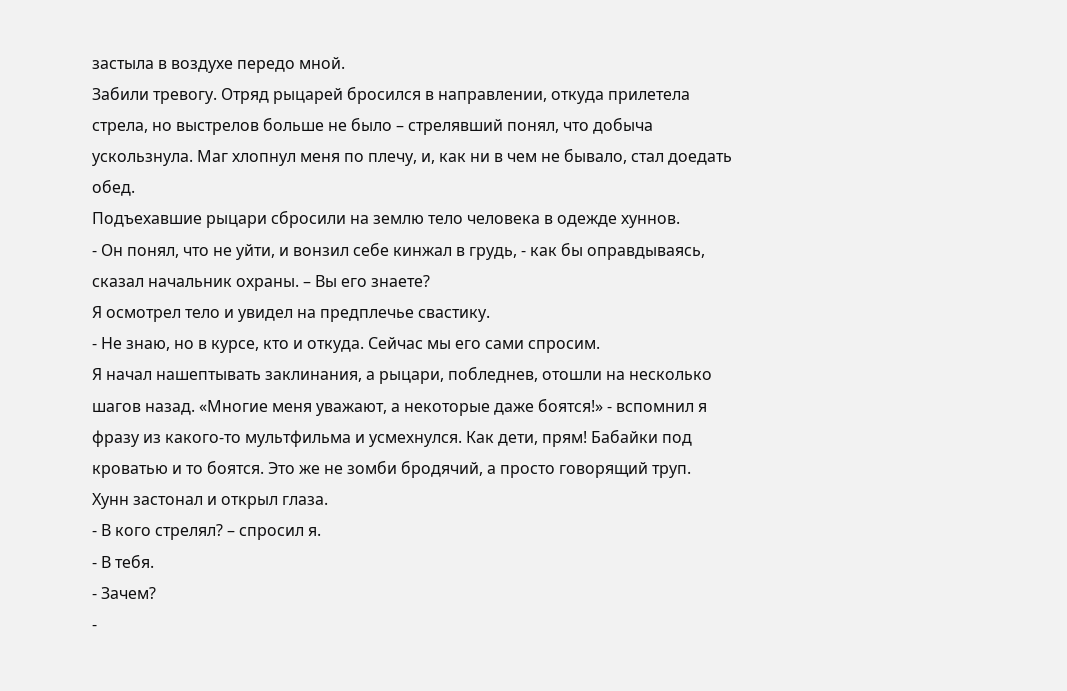застыла в воздухе передо мной.
Забили тревогу. Отряд рыцарей бросился в направлении, откуда прилетела стрела, но выстрелов больше не было – стрелявший понял, что добыча ускользнула. Маг хлопнул меня по плечу, и, как ни в чем не бывало, стал доедать обед.
Подъехавшие рыцари сбросили на землю тело человека в одежде хуннов.
- Он понял, что не уйти, и вонзил себе кинжал в грудь, - как бы оправдываясь, сказал начальник охраны. – Вы его знаете?
Я осмотрел тело и увидел на предплечье свастику.
- Не знаю, но в курсе, кто и откуда. Сейчас мы его сами спросим.
Я начал нашептывать заклинания, а рыцари, побледнев, отошли на несколько шагов назад. «Многие меня уважают, а некоторые даже боятся!» - вспомнил я фразу из какого-то мультфильма и усмехнулся. Как дети, прям! Бабайки под кроватью и то боятся. Это же не зомби бродячий, а просто говорящий труп.
Хунн застонал и открыл глаза.
- В кого стрелял? – спросил я.
- В тебя.
- Зачем?
-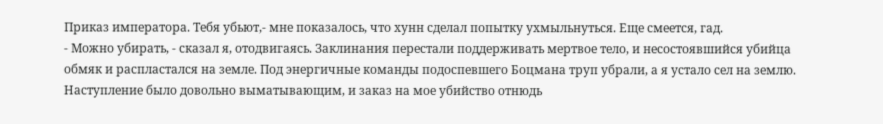Приказ императора. Тебя убьют,- мне показалось, что хунн сделал попытку ухмыльнуться. Еще смеется, гад.
- Можно убирать, - сказал я, отодвигаясь. Заклинания перестали поддерживать мертвое тело, и несостоявшийся убийца обмяк и распластался на земле. Под энергичные команды подоспевшего Боцмана труп убрали, а я устало сел на землю. Наступление было довольно выматывающим, и заказ на мое убийство отнюдь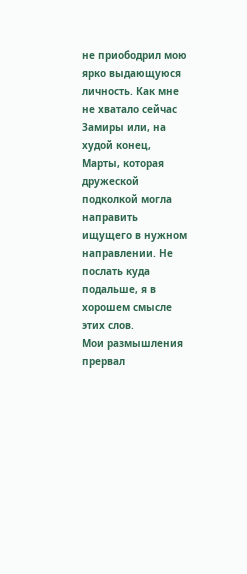не приободрил мою ярко выдающуюся личность. Как мне не хватало сейчас Замиры или, на худой конец, Марты, которая дружеской подколкой могла направить ищущего в нужном направлении. Не послать куда подальше, я в хорошем смысле этих слов.
Мои размышления прервал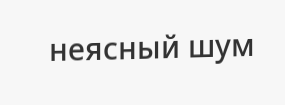неясный шум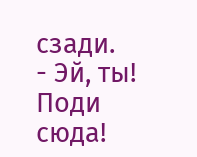сзади.
- Эй, ты! Поди сюда!